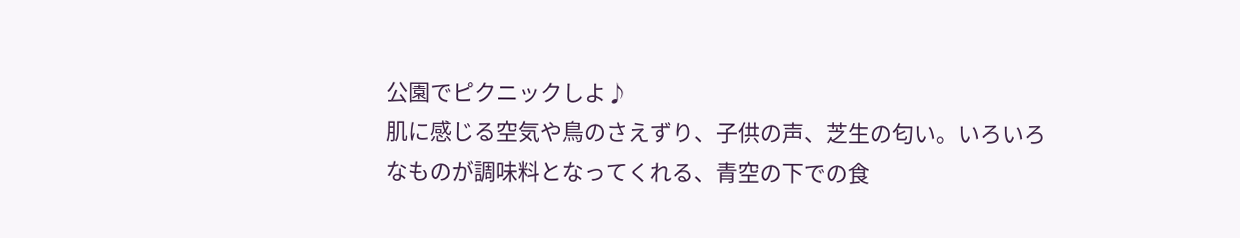公園でピクニックしよ♪
肌に感じる空気や鳥のさえずり、子供の声、芝生の匂い。いろいろなものが調味料となってくれる、青空の下での食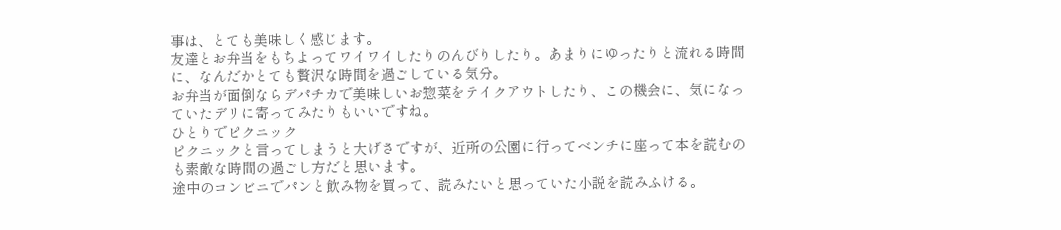事は、とても美味しく感じます。
友達とお弁当をもちよってワイワイしたりのんびりしたり。あまりにゆったりと流れる時間に、なんだかとても贅沢な時間を過ごしている気分。
お弁当が面倒ならデパチカで美味しいお惣菜をテイクアウトしたり、この機会に、気になっていたデリに寄ってみたりもいいですね。
ひとりでピクニック
ピクニックと言ってしまうと大げさですが、近所の公園に行ってベンチに座って本を読むのも素敵な時間の過ごし方だと思います。
途中のコンビニでパンと飲み物を買って、読みたいと思っていた小説を読みふける。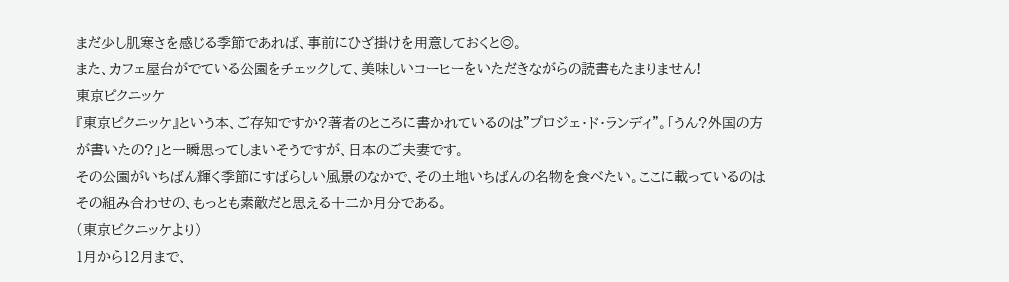まだ少し肌寒さを感じる季節であれば、事前にひざ掛けを用意しておくと◎。
また、カフェ屋台がでている公園をチェックして、美味しいコーヒーをいただきながらの読書もたまりません!
東京ピクニッケ
『東京ピクニッケ』という本、ご存知ですか?著者のところに書かれているのは”プロジェ・ド・ランディ”。「うん?外国の方が書いたの?」と一瞬思ってしまいそうですが、日本のご夫妻です。
その公園がいちばん輝く季節にすばらしい風景のなかで、その土地いちばんの名物を食べたい。ここに載っているのはその組み合わせの、もっとも素敵だと思える十二か月分である。
(東京ピクニッケより)
1月から12月まで、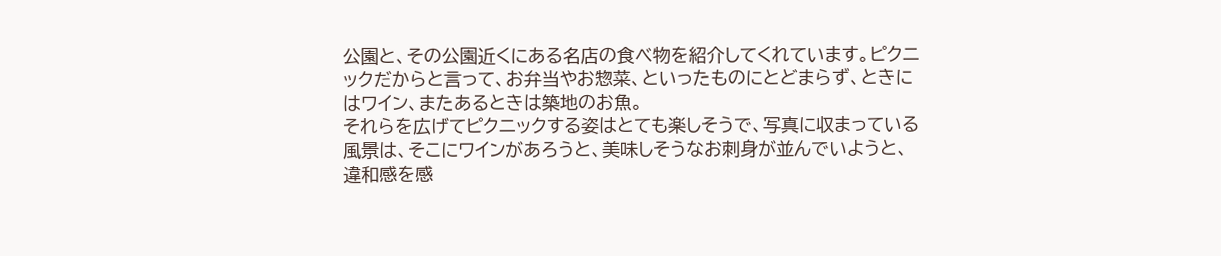公園と、その公園近くにある名店の食べ物を紹介してくれています。ピクニックだからと言って、お弁当やお惣菜、といったものにとどまらず、ときにはワイン、またあるときは築地のお魚。
それらを広げてピクニックする姿はとても楽しそうで、写真に収まっている風景は、そこにワインがあろうと、美味しそうなお刺身が並んでいようと、違和感を感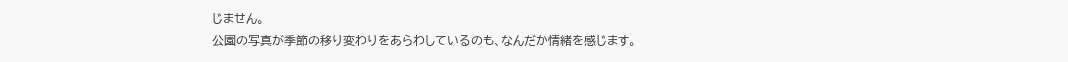じません。
公園の写真が季節の移り変わりをあらわしているのも、なんだか情緒を感じます。